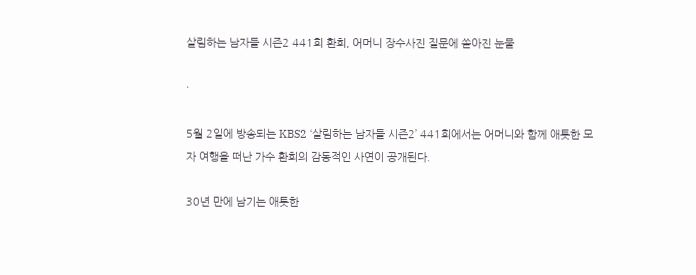살림하는 남자들 시즌2 441회 환희, 어머니 장수사진 질문에 쏟아진 눈물

·

5월 2일에 방송되는 KBS2 ‘살림하는 남자들 시즌2’ 441회에서는 어머니와 함께 애틋한 모자 여행을 떠난 가수 환희의 감동적인 사연이 공개된다.

30년 만에 남기는 애틋한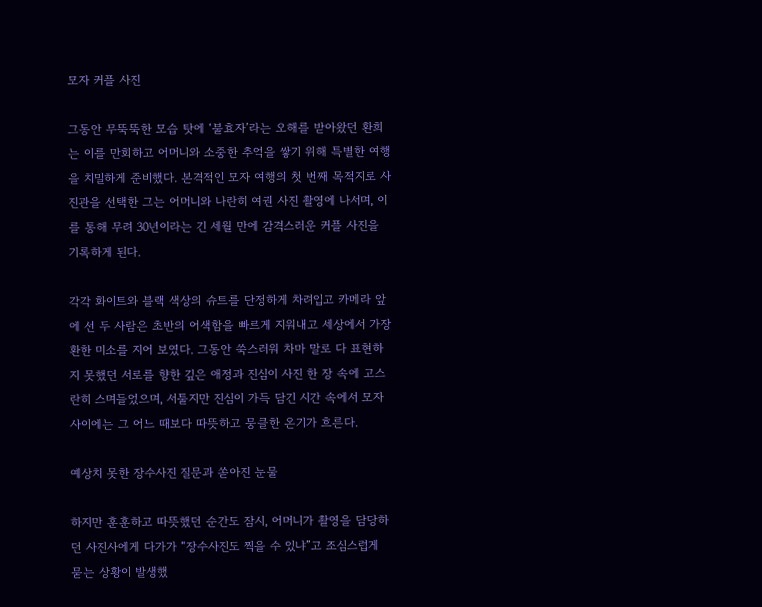모자 커플 사진

그동안 무뚝뚝한 모습 탓에 ‘불효자’라는 오해를 받아왔던 환희는 이를 만회하고 어머니와 소중한 추억을 쌓기 위해 특별한 여행을 치밀하게 준비했다. 본격적인 모자 여행의 첫 번째 목적지로 사진관을 선택한 그는 어머니와 나란히 여권 사진 촬영에 나서며, 이를 통해 무려 30년이라는 긴 세월 만에 감격스러운 커플 사진을 기록하게 된다.

각각 화이트와 블랙 색상의 슈트를 단정하게 차려입고 카메라 앞에 선 두 사람은 초반의 어색함을 빠르게 지워내고 세상에서 가장 환한 미소를 지어 보였다. 그동안 쑥스러워 차마 말로 다 표현하지 못했던 서로를 향한 깊은 애정과 진심이 사진 한 장 속에 고스란히 스며들었으며, 서툴지만 진심이 가득 담긴 시간 속에서 모자 사이에는 그 어느 때보다 따뜻하고 뭉클한 온기가 흐른다.

예상치 못한 장수사진 질문과 쏟아진 눈물

하지만 훈훈하고 따뜻했던 순간도 잠시, 어머니가 촬영을 담당하던 사진사에게 다가가 “장수사진도 찍을 수 있냐”고 조심스럽게 묻는 상황이 발생했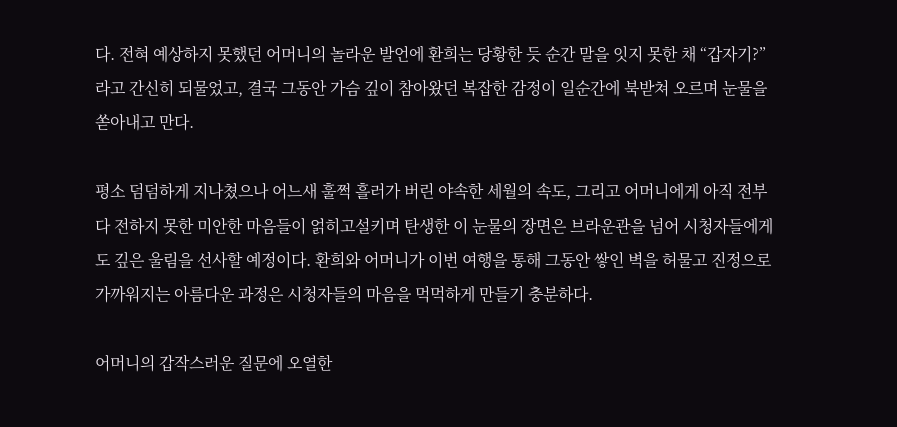다. 전혀 예상하지 못했던 어머니의 놀라운 발언에 환희는 당황한 듯 순간 말을 잇지 못한 채 “갑자기?”라고 간신히 되물었고, 결국 그동안 가슴 깊이 참아왔던 복잡한 감정이 일순간에 북받쳐 오르며 눈물을 쏟아내고 만다.

평소 덤덤하게 지나쳤으나 어느새 훌쩍 흘러가 버린 야속한 세월의 속도, 그리고 어머니에게 아직 전부 다 전하지 못한 미안한 마음들이 얽히고설키며 탄생한 이 눈물의 장면은 브라운관을 넘어 시청자들에게도 깊은 울림을 선사할 예정이다. 환희와 어머니가 이번 여행을 통해 그동안 쌓인 벽을 허물고 진정으로 가까워지는 아름다운 과정은 시청자들의 마음을 먹먹하게 만들기 충분하다.

어머니의 갑작스러운 질문에 오열한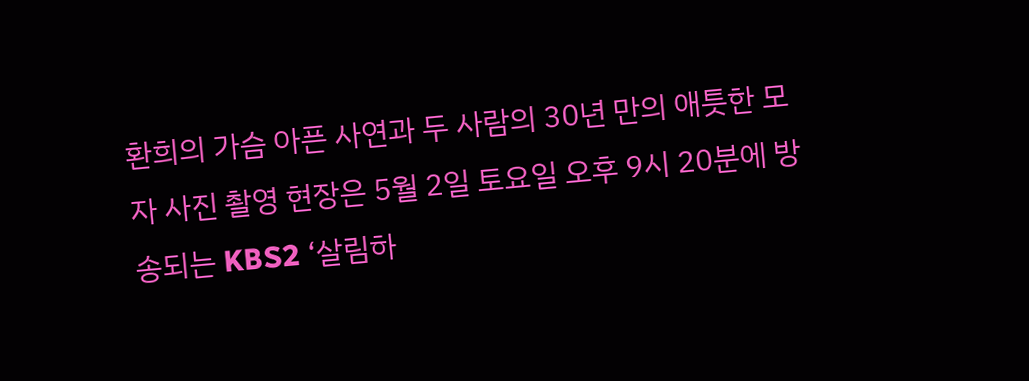환희의 가슴 아픈 사연과 두 사람의 30년 만의 애틋한 모자 사진 촬영 현장은 5월 2일 토요일 오후 9시 20분에 방송되는 KBS2 ‘살림하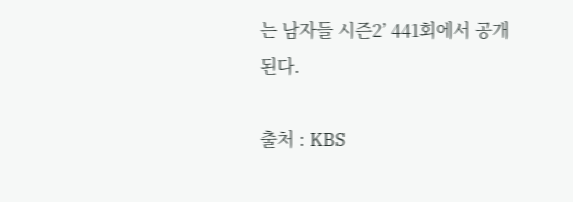는 남자들 시즌2’ 441회에서 공개된다.

출처 : KBS